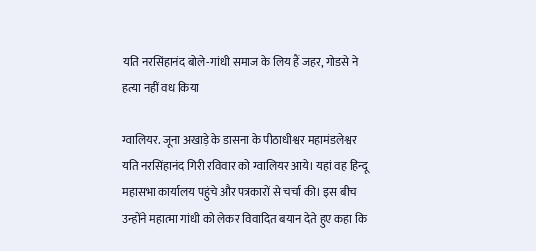यति नरसिंहानंद बोले-गांधी समाज के लिय हैं जहर, गोडसे ने हत्या नहीं वध किया

ग्वालियर. जूना अखाड़े के डासना के पीठाधीश्वर महामंडलेश्वर यति नरसिंहानंद गिरी रविवार को ग्वालियर आये। यहां वह हिन्दू महासभा कार्यालय पहुंचे और पत्रकारों से चर्चा की। इस बीच उन्होंने महात्मा गांधी को लेकर विवादित बयान देते हुए कहा कि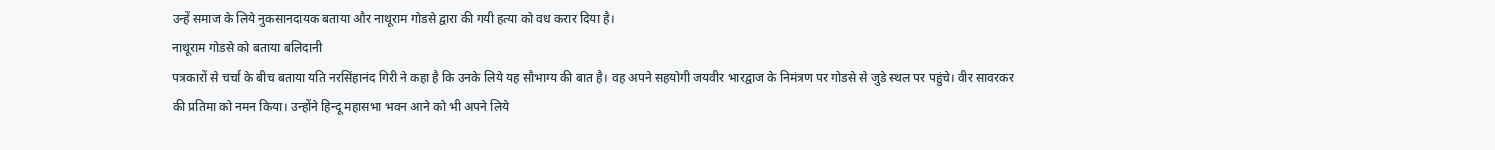उन्हें समाज के लिये नुकसानदायक बताया और नाथूराम गोडसे द्वारा की गयी हत्या को वध करार दिया है।
नाथूराम गोडसे को बताया बलिदानी
पत्रकारों से चर्चा के बीच बताया यति नरसिंहानंद गिरी ने कहा है कि उनके लिये यह सौभाग्य की बात है। वह अपने सहयोगी जयवीर भारद्वाज के निमंत्रण पर गोडसे से जुडे स्थल पर पहुंचे। वीर सावरकर की प्रतिमा को नमन किया। उन्होंने हिन्दू महासभा भवन आने को भी अपने लिये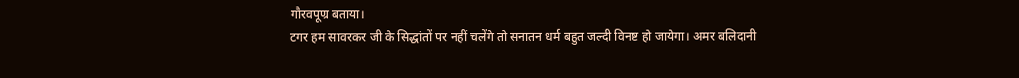गौरवपूण्र बताया।
टगर हम सावरकर जी के सिद्धांतों पर नहीं चलेंगे तो सनातन धर्म बहुत जल्दी विनष्ट हो जायेगा। अमर बलिदानी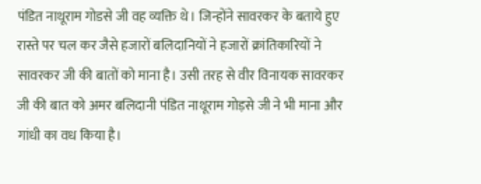पंडित नाथूराम गोडसे जी वह व्यक्ति थे। जिन्होंने सावरकर के बताये हुए रास्ते पर चल कर जैसे हजारों बलिदानियों ने हजारों क्रांतिकारियों ने सावरकर जी की बातों को माना है। उसी तरह से वीर विनायक सावरकर जी की बात को अमर बलिदानी पंडित नाथूराम गोड़से जी ने भी माना और गांधी का वध किया है।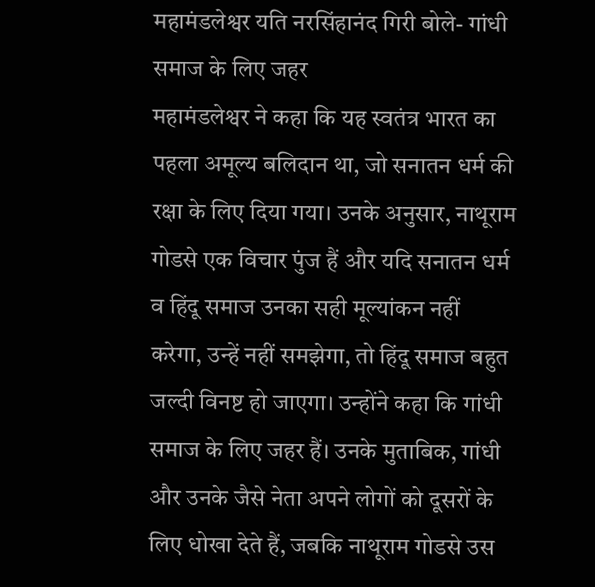महामंडलेश्वर यति नरसिंहानंद गिरी बोले- गांधी समाज के लिए जहर
महामंडलेश्वर ने कहा कि यह स्वतंत्र भारत का पहला अमूल्य बलिदान था, जो सनातन धर्म की रक्षा के लिए दिया गया। उनके अनुसार, नाथूराम गोडसे एक विचार पुंज हैं और यदि सनातन धर्म व हिंदू समाज उनका सही मूल्यांकन नहीं करेगा, उन्हें नहीं समझेगा, तो हिंदू समाज बहुत जल्दी विनष्ट हो जाएगा। उन्होंने कहा कि गांधी समाज के लिए जहर हैं। उनके मुताबिक, गांधी और उनके जैसे नेता अपने लोगों को दूसरों के लिए धोखा देते हैं, जबकि नाथूराम गोडसे उस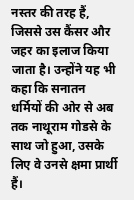नस्तर की तरह हैं, जिससे उस कैंसर और जहर का इलाज किया जाता है। उन्होंने यह भी कहा कि सनातन धर्मियों की ओर से अब तक नाथूराम गोडसे के साथ जो हुआ, उसके लिए वे उनसे क्षमा प्रार्थी हैं।